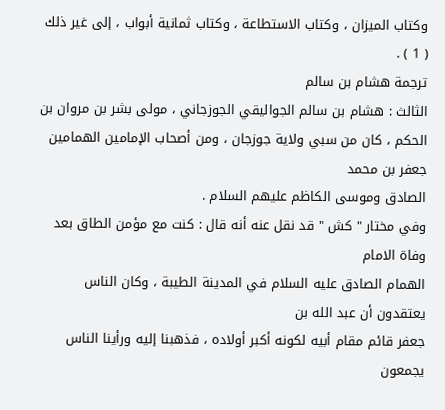وكتاب الميزان ، وكتاب الاستطاعة ، وكتاب ثمانية أبواب ، إلى غير ذلك ( 1 ) .
ترجمة هشام بن سالم
الثالث : هشام بن سالم الجواليقي الجوزجاني ، مولى بشر بن مروان بن
الحكم ، كان من سبي ولاية جوزجان ، ومن أصحاب الإمامين الهمامين جعفر بن محمد
الصادق وموسى الكاظم عليهم السلام .
وفي مختار " كش " قد نقل عنه أنه قال : كنت مع مؤمن الطاق بعد وفاة الامام
الهمام الصادق عليه السلام في المدينة الطيبة ، وكان الناس يعتقدون أن عبد الله بن
جعفر قائم مقام أبيه لكونه أكبر أولاده ، فذهبنا إليه ورأينا الناس يجمعون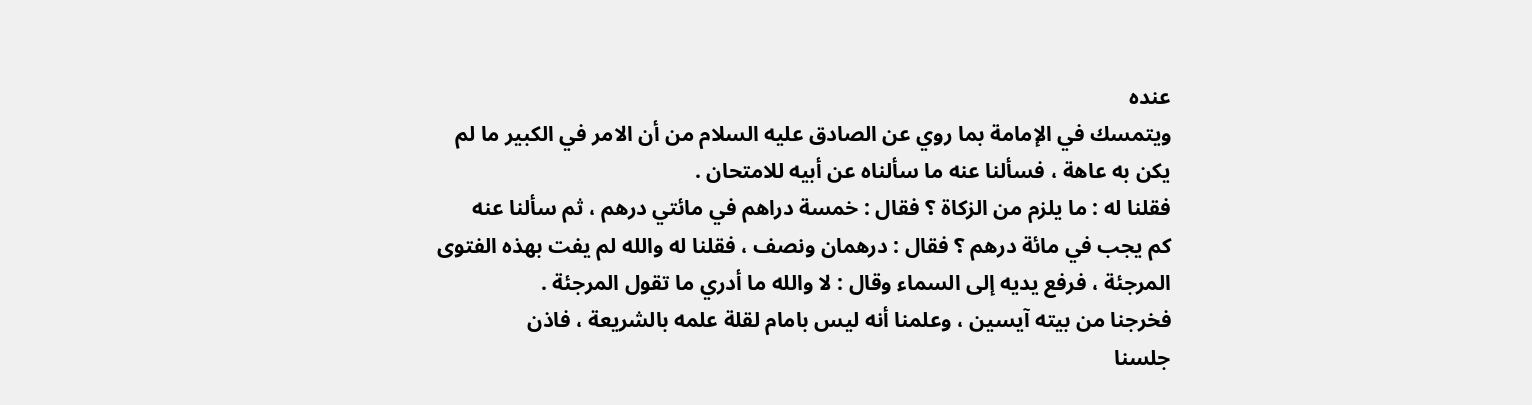عنده
ويتمسك في الإمامة بما روي عن الصادق عليه السلام من أن الامر في الكبير ما لم
يكن به عاهة ، فسألنا عنه ما سألناه عن أبيه للامتحان .
فقلنا له : ما يلزم من الزكاة ؟ فقال : خمسة دراهم في مائتي درهم ، ثم سألنا عنه
كم يجب في مائة درهم ؟ فقال : درهمان ونصف ، فقلنا له والله لم يفت بهذه الفتوى
المرجئة ، فرفع يديه إلى السماء وقال : لا والله ما أدري ما تقول المرجئة .
فخرجنا من بيته آيسين ، وعلمنا أنه ليس بامام لقلة علمه بالشريعة ، فاذن
جلسنا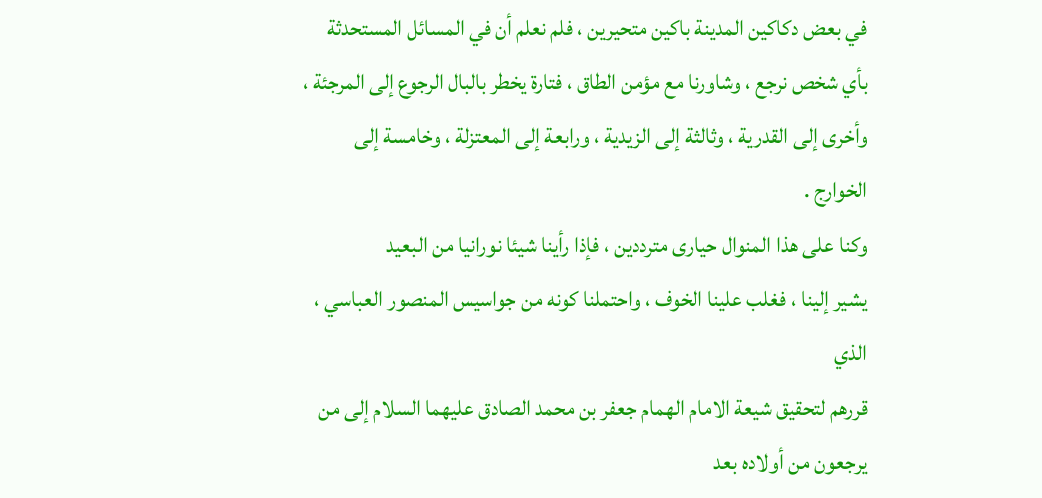في بعض دكاكين المدينة باكين متحيرين ، فلم نعلم أن في المسائل المستحدثة
بأي شخص نرجع ، وشاورنا مع مؤمن الطاق ، فتارة يخطر بالبال الرجوع إلى المرجئة ،
وأخرى إلى القدرية ، وثالثة إلى الزيدية ، ورابعة إلى المعتزلة ، وخامسة إلى الخوارج .
وكنا على هذا المنوال حيارى مترددين ، فإذا رأينا شيئا نورانيا من البعيد
يشير إلينا ، فغلب علينا الخوف ، واحتملنا كونه من جواسيس المنصور العباسي ، الذي
قررهم لتحقيق شيعة الامام الهمام جعفر بن محمد الصادق عليهما السلام إلى من
يرجعون من أولاده بعد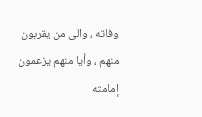وفاته ، والى من يقربون منهم ، وأيا منهم يزعمون إمامته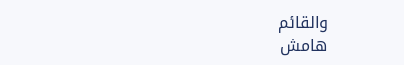والقائم
هامش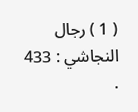( 1 ) رجال النجاشي : 433 .